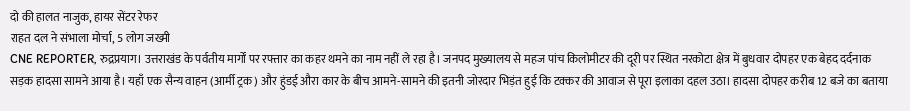दो की हालत नाजुक, हायर सेंटर रेफर
राहत दल ने संभाला मोर्चा, 5 लोग जख्मी
CNE REPORTER, रुद्रप्रयाग। उत्तराखंड के पर्वतीय मार्गों पर रफ्तार का कहर थमने का नाम नहीं ले रहा है। जनपद मुख्यालय से महज पांच किलोमीटर की दूरी पर स्थित नरकोटा क्षेत्र में बुधवार दोपहर एक बेहद दर्दनाक सड़क हादसा सामने आया है। यहाँ एक सैन्य वाहन (आर्मी ट्रक) और हुंडई औरा कार के बीच आमने-सामने की इतनी जोरदार भिड़ंत हुई कि टक्कर की आवाज से पूरा इलाका दहल उठा। हादसा दोपहर करीब 12 बजे का बताया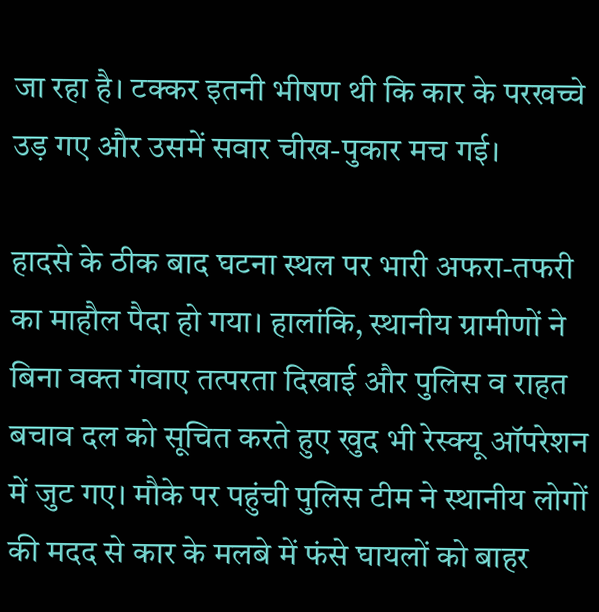जा रहा है। टक्कर इतनी भीषण थी कि कार के परखच्चे उड़ गए और उसमें सवार चीख-पुकार मच गई।

हादसे के ठीक बाद घटना स्थल पर भारी अफरा-तफरी का माहौल पैदा हो गया। हालांकि, स्थानीय ग्रामीणों ने बिना वक्त गंवाए तत्परता दिखाई और पुलिस व राहत बचाव दल को सूचित करते हुए खुद भी रेस्क्यू ऑपरेशन में जुट गए। मौके पर पहुंची पुलिस टीम ने स्थानीय लोगों की मदद से कार के मलबे में फंसे घायलों को बाहर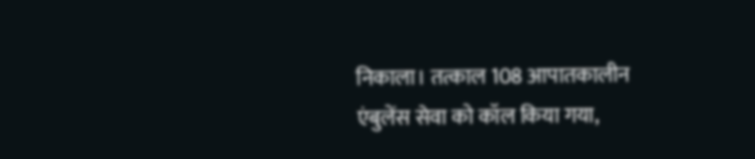निकाला। तत्काल 108 आपातकालीन एंबुलेंस सेवा को कॉल किया गया,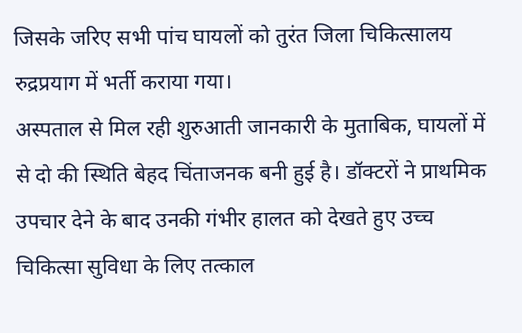जिसके जरिए सभी पांच घायलों को तुरंत जिला चिकित्सालय रुद्रप्रयाग में भर्ती कराया गया।
अस्पताल से मिल रही शुरुआती जानकारी के मुताबिक, घायलों में से दो की स्थिति बेहद चिंताजनक बनी हुई है। डॉक्टरों ने प्राथमिक उपचार देने के बाद उनकी गंभीर हालत को देखते हुए उच्च चिकित्सा सुविधा के लिए तत्काल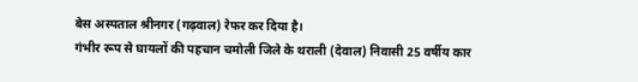बेस अस्पताल श्रीनगर (गढ़वाल) रेफर कर दिया है।
गंभीर रूप से घायलों की पहचान चमोली जिले के थराली (देवाल) निवासी 25 वर्षीय कार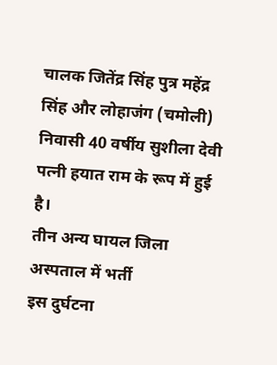चालक जितेंद्र सिंह पुत्र महेंद्र सिंह और लोहाजंग (चमोली) निवासी 40 वर्षीय सुशीला देवी पत्नी हयात राम के रूप में हुई है।
तीन अन्य घायल जिला अस्पताल में भर्ती
इस दुर्घटना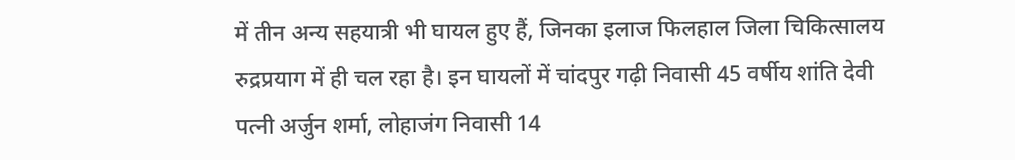में तीन अन्य सहयात्री भी घायल हुए हैं, जिनका इलाज फिलहाल जिला चिकित्सालय रुद्रप्रयाग में ही चल रहा है। इन घायलों में चांदपुर गढ़ी निवासी 45 वर्षीय शांति देवी पत्नी अर्जुन शर्मा, लोहाजंग निवासी 14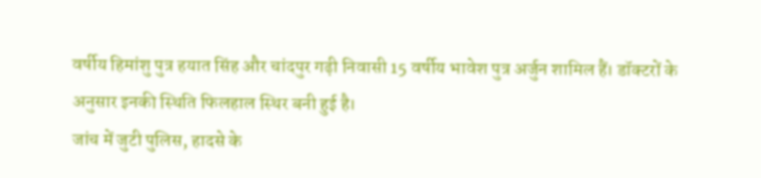वर्षीय हिमांशु पुत्र हयात सिंह और चांदपुर गढ़ी निवासी 15 वर्षीय भावेश पुत्र अर्जुन शामिल हैं। डॉक्टरों के अनुसार इनकी स्थिति फिलहाल स्थिर बनी हुई है।
जांच में जुटी पुलिस, हादसे के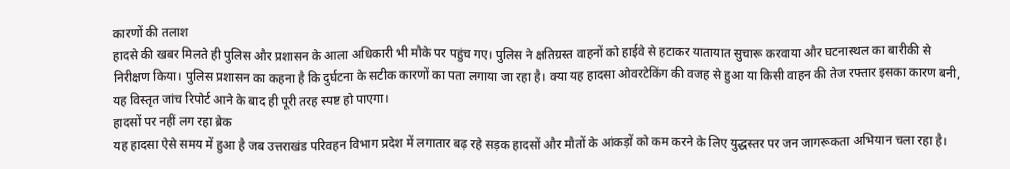कारणों की तलाश
हादसे की खबर मिलते ही पुलिस और प्रशासन के आला अधिकारी भी मौके पर पहुंच गए। पुलिस ने क्षतिग्रस्त वाहनों को हाईवे से हटाकर यातायात सुचारू करवाया और घटनास्थल का बारीकी से निरीक्षण किया। पुलिस प्रशासन का कहना है कि दुर्घटना के सटीक कारणों का पता लगाया जा रहा है। क्या यह हादसा ओवरटेकिंग की वजह से हुआ या किसी वाहन की तेज रफ्तार इसका कारण बनी, यह विस्तृत जांच रिपोर्ट आने के बाद ही पूरी तरह स्पष्ट हो पाएगा।
हादसों पर नहीं लग रहा ब्रेक
यह हादसा ऐसे समय में हुआ है जब उत्तराखंड परिवहन विभाग प्रदेश में लगातार बढ़ रहे सड़क हादसों और मौतों के आंकड़ों को कम करने के लिए युद्धस्तर पर जन जागरूकता अभियान चला रहा है।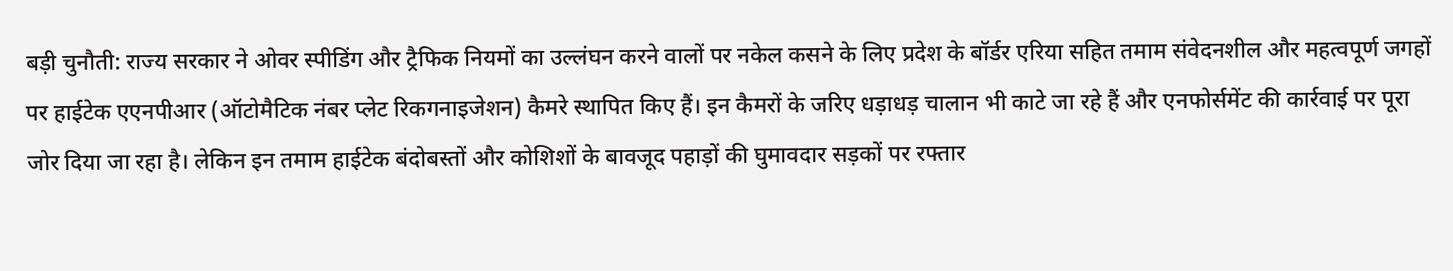बड़ी चुनौती: राज्य सरकार ने ओवर स्पीडिंग और ट्रैफिक नियमों का उल्लंघन करने वालों पर नकेल कसने के लिए प्रदेश के बॉर्डर एरिया सहित तमाम संवेदनशील और महत्वपूर्ण जगहों पर हाईटेक एएनपीआर (ऑटोमैटिक नंबर प्लेट रिकगनाइजेशन) कैमरे स्थापित किए हैं। इन कैमरों के जरिए धड़ाधड़ चालान भी काटे जा रहे हैं और एनफोर्समेंट की कार्रवाई पर पूरा जोर दिया जा रहा है। लेकिन इन तमाम हाईटेक बंदोबस्तों और कोशिशों के बावजूद पहाड़ों की घुमावदार सड़कों पर रफ्तार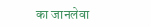का जानलेवा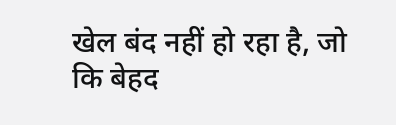खेल बंद नहीं हो रहा है, जो कि बेहद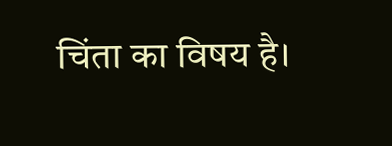चिंता का विषय है।